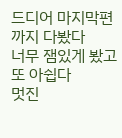드디어 마지막편까지 다봤다
너무 잼있게 봤고 또 아쉽다
멋진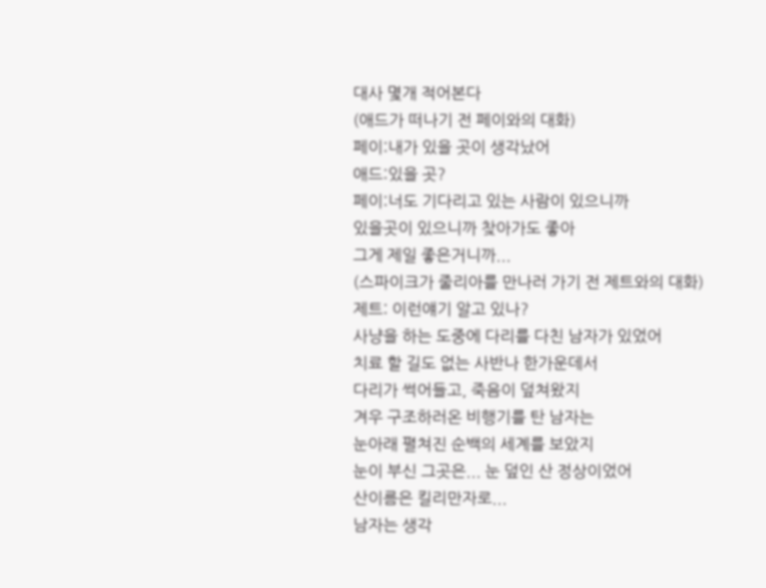대사 몇개 적어본다
(애드가 떠나기 전 페이와의 대화)
페이:내가 있을 곳이 생각났어
애드:있을 곳?
페이:너도 기다리고 있는 사람이 있으니까
있을곳이 있으니까 찾아가도 좋아
그게 제일 좋은거니까...
(스파이크가 줄리아를 만나러 가기 전 제트와의 대화)
제트: 이런얘기 알고 있나?
사냥을 하는 도중에 다리를 다친 남자가 있었어
치료 할 길도 없는 사반나 한가운데서
다리가 썩어들고, 죽음이 덮쳐왔지
겨우 구조하러온 비행기를 탄 남자는
눈아래 펼쳐진 순백의 세계를 보았지
눈이 부신 그곳은... 눈 덮인 산 정상이었어
산이름은 킬리만자로...
남자는 생각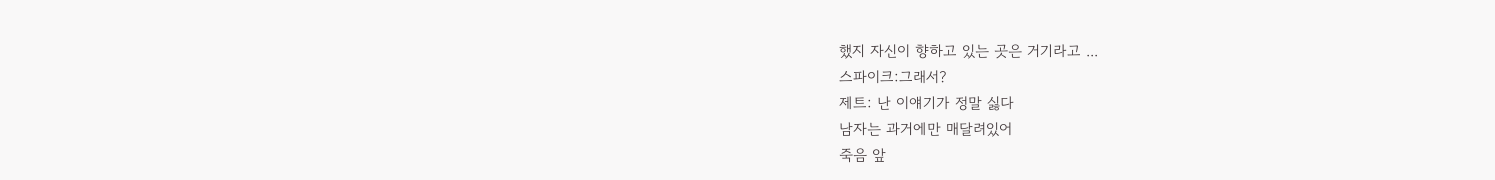했지 자신이 향하고 있는 곳은 거기라고 ...
스파이크:그래서?
제트: 난 이얘기가 정말 싫다
남자는 과거에만 매달려있어
죽음 앞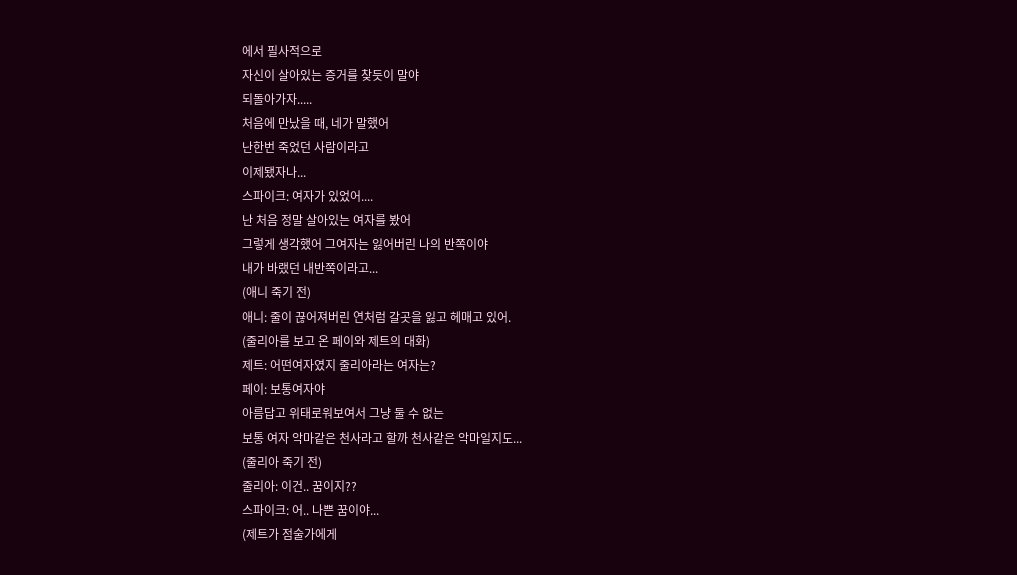에서 필사적으로
자신이 살아있는 증거를 찾듯이 말야
되돌아가자.....
처음에 만났을 때, 네가 말했어
난한번 죽었던 사람이라고
이제됐자나...
스파이크: 여자가 있었어....
난 처음 정말 살아있는 여자를 봤어
그렇게 생각했어 그여자는 잃어버린 나의 반쪽이야
내가 바랬던 내반쪽이라고...
(애니 죽기 전)
애니: 줄이 끊어져버린 연처럼 갈곳을 잃고 헤매고 있어.
(줄리아를 보고 온 페이와 제트의 대화)
제트: 어떤여자였지 줄리아라는 여자는?
페이: 보통여자야
아름답고 위태로워보여서 그냥 둘 수 없는
보통 여자 악마같은 천사라고 할까 천사같은 악마일지도...
(줄리아 죽기 전)
줄리아: 이건.. 꿈이지??
스파이크: 어.. 나쁜 꿈이야...
(제트가 점술가에게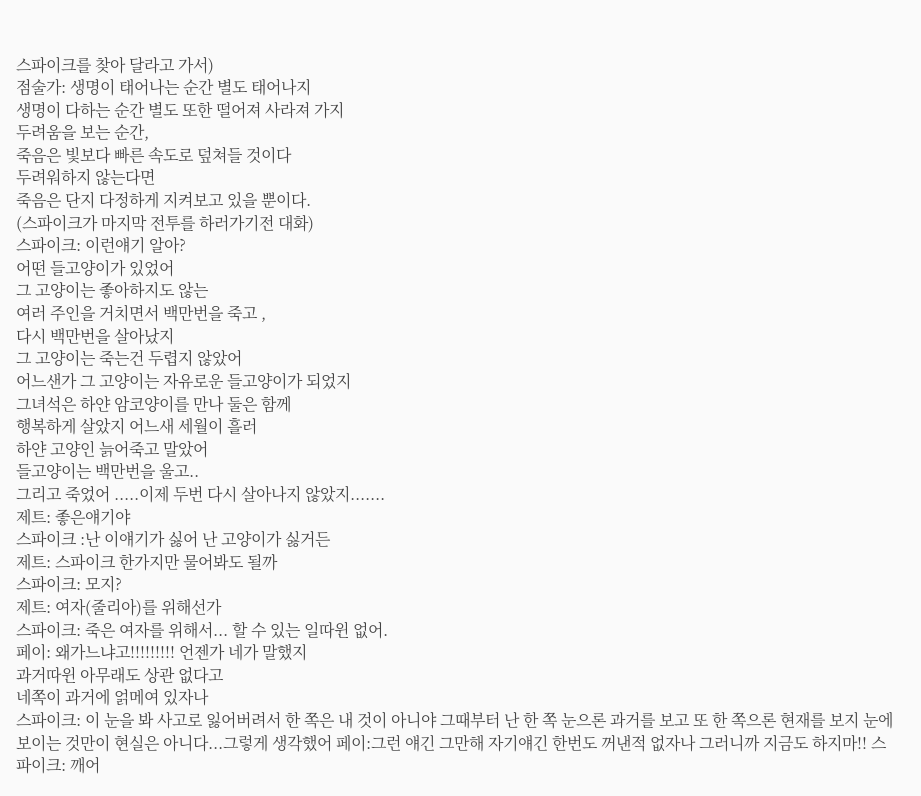스파이크를 찾아 달라고 가서)
점술가: 생명이 태어나는 순간 별도 태어나지
생명이 다하는 순간 별도 또한 떨어져 사라져 가지
두려움을 보는 순간,
죽음은 빛보다 빠른 속도로 덮쳐들 것이다
두려워하지 않는다면
죽음은 단지 다정하게 지켜보고 있을 뿐이다.
(스파이크가 마지막 전투를 하러가기전 대화)
스파이크: 이런얘기 알아?
어떤 들고양이가 있었어
그 고양이는 좋아하지도 않는
여러 주인을 거치면서 백만번을 죽고 ,
다시 백만번을 살아났지
그 고양이는 죽는건 두렵지 않았어
어느샌가 그 고양이는 자유로운 들고양이가 되었지
그녀석은 하얀 암코양이를 만나 둘은 함께
행복하게 살았지 어느새 세월이 흘러
하얀 고양인 늙어죽고 말았어
들고양이는 백만번을 울고..
그리고 죽었어 .....이제 두번 다시 살아나지 않았지.......
제트: 좋은얘기야
스파이크 :난 이얘기가 싫어 난 고양이가 싫거든
제트: 스파이크 한가지만 물어봐도 될까
스파이크: 모지?
제트: 여자(줄리아)를 위해선가
스파이크: 죽은 여자를 위해서... 할 수 있는 일따윈 없어.
페이: 왜가느냐고!!!!!!!!! 언젠가 네가 말했지
과거따윈 아무래도 상관 없다고
네쪽이 과거에 얽메여 있자나
스파이크: 이 눈을 봐 사고로 잃어버려서 한 쪽은 내 것이 아니야 그때부터 난 한 쪽 눈으론 과거를 보고 또 한 쪽으론 현재를 보지 눈에 보이는 것만이 현실은 아니다...그렇게 생각했어 페이:그런 얘긴 그만해 자기얘긴 한번도 꺼낸적 없자나 그러니까 지금도 하지마!! 스파이크: 깨어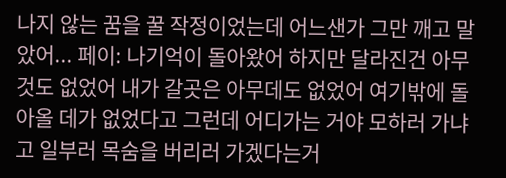나지 않는 꿈을 꿀 작정이었는데 어느샌가 그만 깨고 말았어... 페이: 나기억이 돌아왔어 하지만 달라진건 아무것도 없었어 내가 갈곳은 아무데도 없었어 여기밖에 돌아올 데가 없었다고 그런데 어디가는 거야 모하러 가냐고 일부러 목숨을 버리러 가겠다는거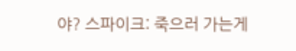야? 스파이크: 죽으러 가는게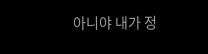아니야 내가 정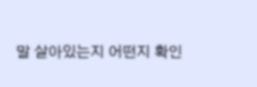말 살아있는지 어떤지 확인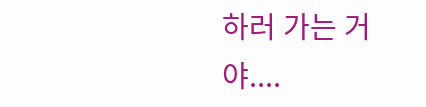하러 가는 거야....